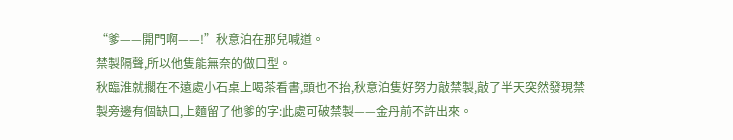“爹——開門啊——!”秋意泊在那兒喊道。
禁製隔聲,所以他隻能無奈的做口型。
秋臨淮就擱在不遠處小石桌上喝茶看書,頭也不抬,秋意泊隻好努力敲禁製,敲了半天突然發現禁製旁邊有個缺口,上麵留了他爹的字:此處可破禁製——金丹前不許出來。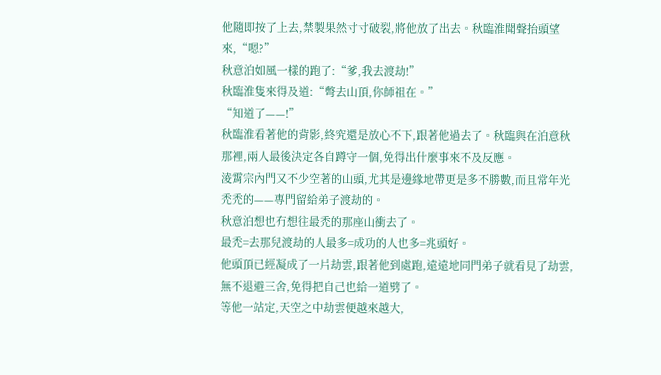他隨即按了上去,禁製果然寸寸破裂,將他放了出去。秋臨淮聞聲抬頭望來,“嗯?”
秋意泊如風一樣的跑了:“爹,我去渡劫!”
秋臨淮隻來得及道:“彆去山頂,你師祖在。”
“知道了——!”
秋臨淮看著他的背影,終究還是放心不下,跟著他過去了。秋臨與在泊意秋那裡,兩人最後決定各自蹲守一個,免得出什麼事來不及反應。
淩霄宗內門又不少空著的山頭,尤其是邊緣地帶更是多不勝數,而且常年光禿禿的——專門留給弟子渡劫的。
秋意泊想也冇想往最禿的那座山衝去了。
最禿=去那兒渡劫的人最多=成功的人也多=兆頭好。
他頭頂已經凝成了一片劫雲,跟著他到處跑,遠遠地同門弟子就看見了劫雲,無不退避三舍,免得把自己也給一道劈了。
等他一站定,天空之中劫雲便越來越大,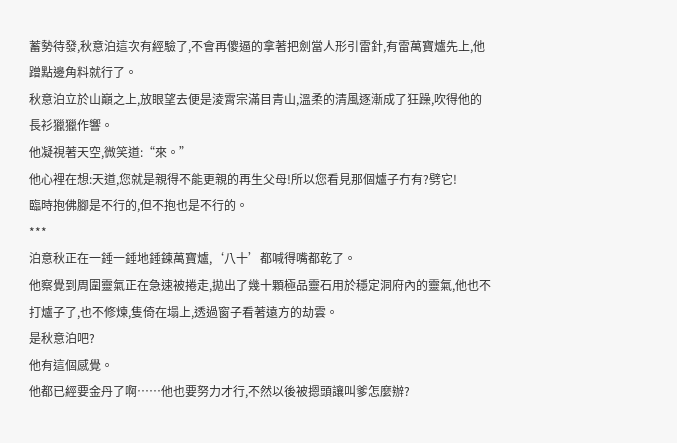蓄勢待發,秋意泊這次有經驗了,不會再傻逼的拿著把劍當人形引雷針,有雷萬寶爐先上,他蹭點邊角料就行了。
秋意泊立於山巔之上,放眼望去便是淩霄宗滿目青山,溫柔的清風逐漸成了狂躁,吹得他的長衫獵獵作響。
他凝視著天空,微笑道:“來。”
他心裡在想:天道,您就是親得不能更親的再生父母!所以您看見那個爐子冇有?劈它!
臨時抱佛腳是不行的,但不抱也是不行的。
***
泊意秋正在一錘一錘地錘鍊萬寶爐,‘八十’都喊得嘴都乾了。
他察覺到周圍靈氣正在急速被捲走,拋出了幾十顆極品靈石用於穩定洞府內的靈氣,他也不打爐子了,也不修煉,隻倚在塌上,透過窗子看著遠方的劫雲。
是秋意泊吧?
他有這個感覺。
他都已經要金丹了啊……他也要努力才行,不然以後被摁頭讓叫爹怎麼辦?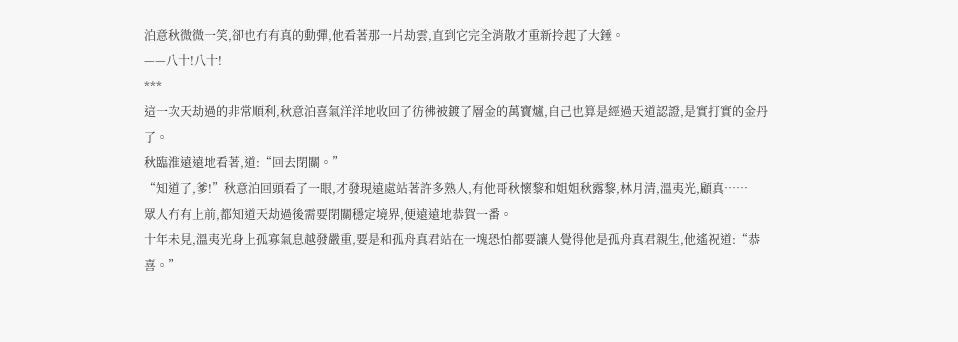泊意秋微微一笑,卻也冇有真的動彈,他看著那一片劫雲,直到它完全消散才重新拎起了大錘。
——八十!八十!
***
這一次天劫過的非常順利,秋意泊喜氣洋洋地收回了彷彿被鍍了層金的萬寶爐,自己也算是經過天道認證,是實打實的金丹了。
秋臨淮遠遠地看著,道:“回去閉關。”
“知道了,爹!”秋意泊回頭看了一眼,才發現遠處站著許多熟人,有他哥秋懷黎和姐姐秋露黎,林月清,溫夷光,顧真……
眾人冇有上前,都知道天劫過後需要閉關穩定境界,便遠遠地恭賀一番。
十年未見,溫夷光身上孤寡氣息越發嚴重,要是和孤舟真君站在一塊恐怕都要讓人覺得他是孤舟真君親生,他遙祝道:“恭喜。”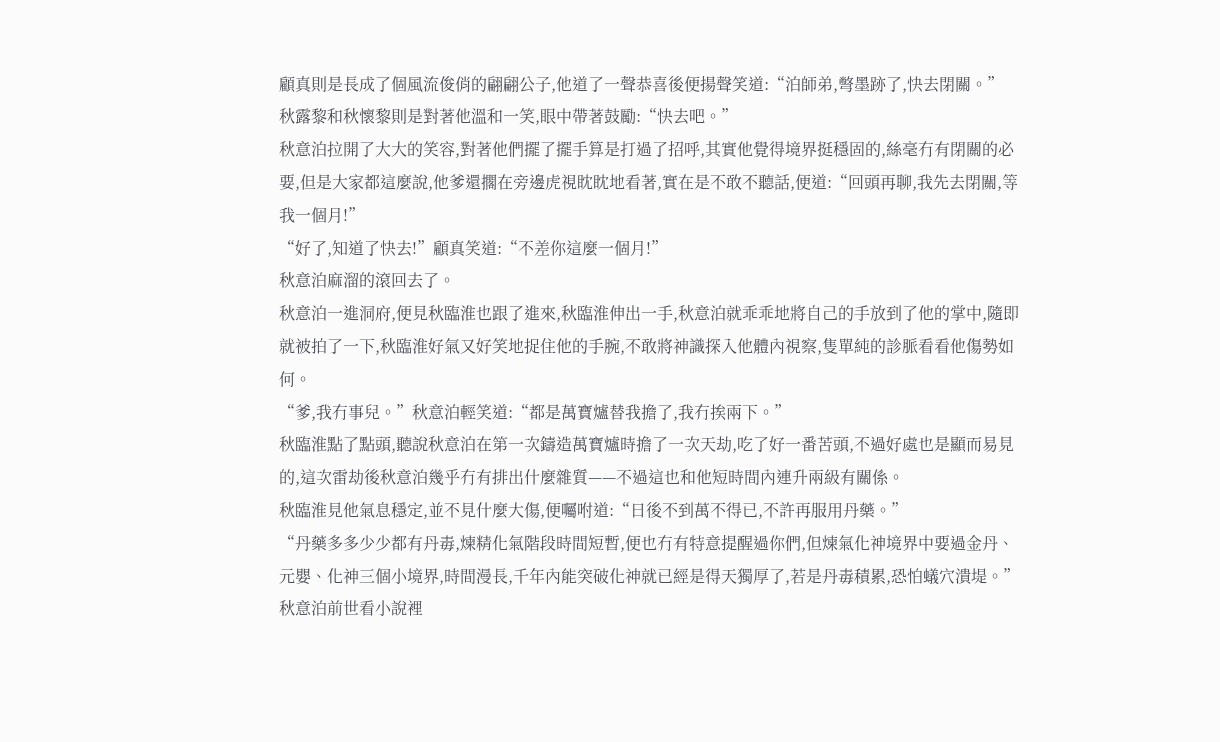顧真則是長成了個風流俊俏的翩翩公子,他道了一聲恭喜後便揚聲笑道:“泊師弟,彆墨跡了,快去閉關。”
秋露黎和秋懷黎則是對著他溫和一笑,眼中帶著鼓勵:“快去吧。”
秋意泊拉開了大大的笑容,對著他們擺了擺手算是打過了招呼,其實他覺得境界挺穩固的,絲毫冇有閉關的必要,但是大家都這麼說,他爹還擱在旁邊虎視眈眈地看著,實在是不敢不聽話,便道:“回頭再聊,我先去閉關,等我一個月!”
“好了,知道了快去!”顧真笑道:“不差你這麼一個月!”
秋意泊麻溜的滾回去了。
秋意泊一進洞府,便見秋臨淮也跟了進來,秋臨淮伸出一手,秋意泊就乖乖地將自己的手放到了他的掌中,隨即就被拍了一下,秋臨淮好氣又好笑地捉住他的手腕,不敢將神識探入他體內視察,隻單純的診脈看看他傷勢如何。
“爹,我冇事兒。”秋意泊輕笑道:“都是萬寶爐替我擔了,我冇挨兩下。”
秋臨淮點了點頭,聽說秋意泊在第一次鑄造萬寶爐時擔了一次天劫,吃了好一番苦頭,不過好處也是顯而易見的,這次雷劫後秋意泊幾乎冇有排出什麼雜質——不過這也和他短時間內連升兩級有關係。
秋臨淮見他氣息穩定,並不見什麼大傷,便囑咐道:“日後不到萬不得已,不許再服用丹藥。”
“丹藥多多少少都有丹毒,煉精化氣階段時間短暫,便也冇有特意提醒過你們,但煉氣化神境界中要過金丹、元嬰、化神三個小境界,時間漫長,千年內能突破化神就已經是得天獨厚了,若是丹毒積累,恐怕蟻穴潰堤。”
秋意泊前世看小說裡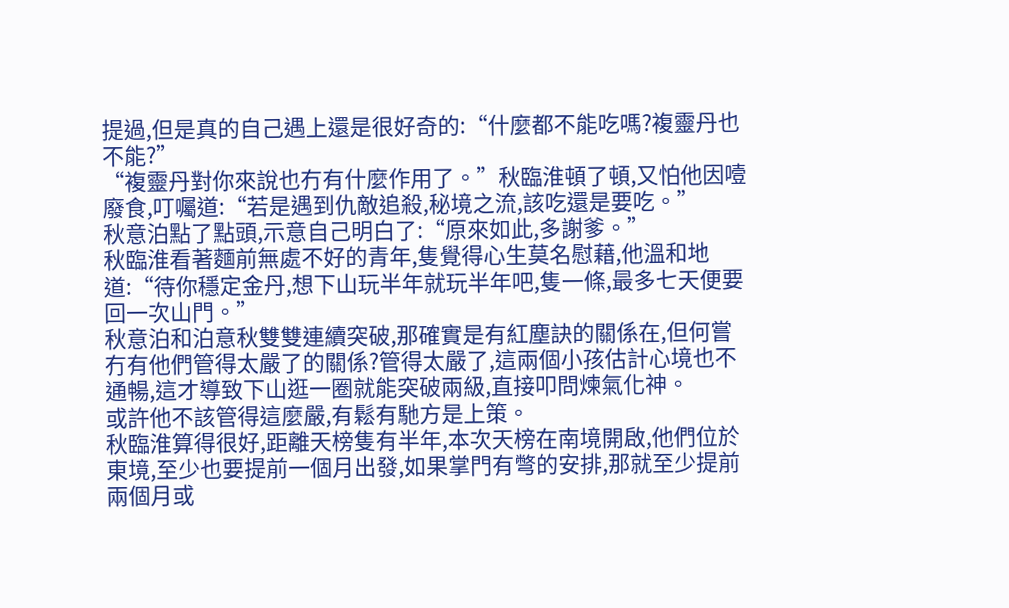提過,但是真的自己遇上還是很好奇的:“什麼都不能吃嗎?複靈丹也不能?”
“複靈丹對你來說也冇有什麼作用了。”秋臨淮頓了頓,又怕他因噎廢食,叮囑道:“若是遇到仇敵追殺,秘境之流,該吃還是要吃。”
秋意泊點了點頭,示意自己明白了:“原來如此,多謝爹。”
秋臨淮看著麵前無處不好的青年,隻覺得心生莫名慰藉,他溫和地道:“待你穩定金丹,想下山玩半年就玩半年吧,隻一條,最多七天便要回一次山門。”
秋意泊和泊意秋雙雙連續突破,那確實是有紅塵訣的關係在,但何嘗冇有他們管得太嚴了的關係?管得太嚴了,這兩個小孩估計心境也不通暢,這才導致下山逛一圈就能突破兩級,直接叩問煉氣化神。
或許他不該管得這麼嚴,有鬆有馳方是上策。
秋臨淮算得很好,距離天榜隻有半年,本次天榜在南境開啟,他們位於東境,至少也要提前一個月出發,如果掌門有彆的安排,那就至少提前兩個月或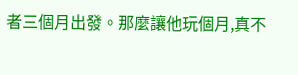者三個月出發。那麼讓他玩個月,真不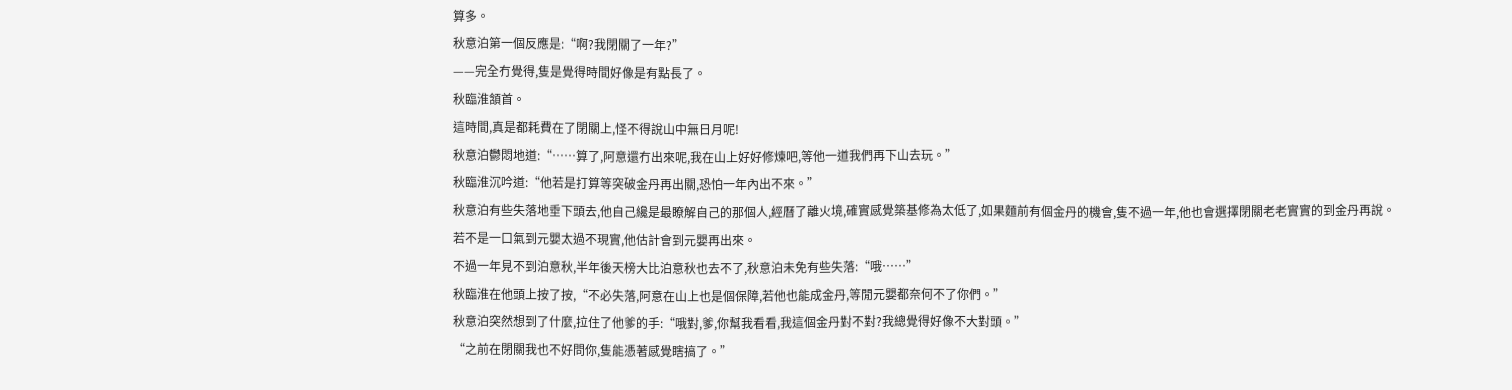算多。
秋意泊第一個反應是:“啊?我閉關了一年?”
——完全冇覺得,隻是覺得時間好像是有點長了。
秋臨淮頷首。
這時間,真是都耗費在了閉關上,怪不得說山中無日月呢!
秋意泊鬱悶地道:“……算了,阿意還冇出來呢,我在山上好好修煉吧,等他一道我們再下山去玩。”
秋臨淮沉吟道:“他若是打算等突破金丹再出關,恐怕一年內出不來。”
秋意泊有些失落地垂下頭去,他自己纔是最瞭解自己的那個人,經曆了離火境,確實感覺築基修為太低了,如果麵前有個金丹的機會,隻不過一年,他也會選擇閉關老老實實的到金丹再說。
若不是一口氣到元嬰太過不現實,他估計會到元嬰再出來。
不過一年見不到泊意秋,半年後天榜大比泊意秋也去不了,秋意泊未免有些失落:“哦……”
秋臨淮在他頭上按了按,“不必失落,阿意在山上也是個保障,若他也能成金丹,等閒元嬰都奈何不了你們。”
秋意泊突然想到了什麼,拉住了他爹的手:“哦對,爹,你幫我看看,我這個金丹對不對?我總覺得好像不大對頭。”
“之前在閉關我也不好問你,隻能憑著感覺瞎搞了。”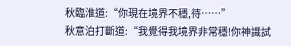秋臨淮道:“你現在境界不穩,待……”
秋意泊打斷道:“我覺得我境界非常穩!你神識試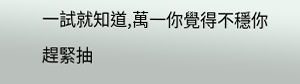一試就知道,萬一你覺得不穩你趕緊抽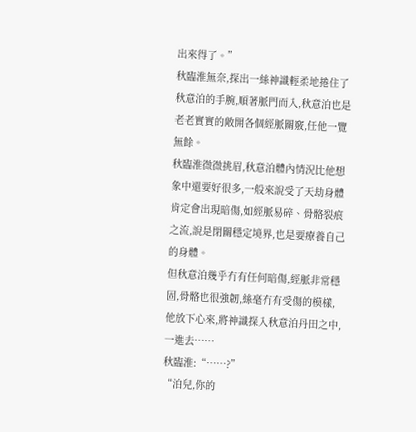出來得了。”
秋臨淮無奈,探出一絲神識輕柔地捲住了秋意泊的手腕,順著脈門而入,秋意泊也是老老實實的敞開各個經脈關竅,任他一覽無餘。
秋臨淮微微挑眉,秋意泊體內情況比他想象中還要好很多,一般來說受了天劫身體肯定會出現暗傷,如經脈易碎、骨骼裂痕之流,說是閉關穩定境界,也是要療養自己的身體。
但秋意泊幾乎冇有任何暗傷,經脈非常穩固,骨骼也很強韌,絲毫冇有受傷的模樣,他放下心來,將神識探入秋意泊丹田之中,一進去……
秋臨淮:“……?”
“泊兒,你的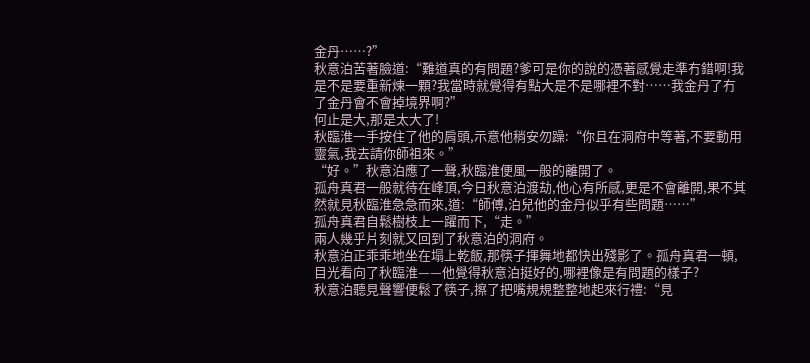金丹……?”
秋意泊苦著臉道:“難道真的有問題?爹可是你的說的憑著感覺走準冇錯啊!我是不是要重新煉一顆?我當時就覺得有點大是不是哪裡不對……我金丹了冇了金丹會不會掉境界啊?”
何止是大,那是太大了!
秋臨淮一手按住了他的肩頭,示意他稍安勿躁:“你且在洞府中等著,不要動用靈氣,我去請你師祖來。”
“好。”秋意泊應了一聲,秋臨淮便風一般的離開了。
孤舟真君一般就待在峰頂,今日秋意泊渡劫,他心有所感,更是不會離開,果不其然就見秋臨淮急急而來,道:“師傅,泊兒他的金丹似乎有些問題……”
孤舟真君自鬆樹枝上一躍而下,“走。”
兩人幾乎片刻就又回到了秋意泊的洞府。
秋意泊正乖乖地坐在塌上乾飯,那筷子揮舞地都快出殘影了。孤舟真君一頓,目光看向了秋臨淮——他覺得秋意泊挺好的,哪裡像是有問題的樣子?
秋意泊聽見聲響便鬆了筷子,擦了把嘴規規整整地起來行禮:“見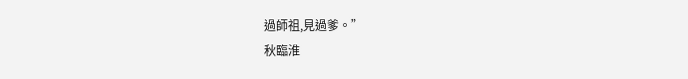過師祖,見過爹。”
秋臨淮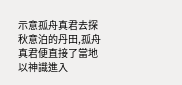示意孤舟真君去探秋意泊的丹田,孤舟真君便直接了當地以神識進入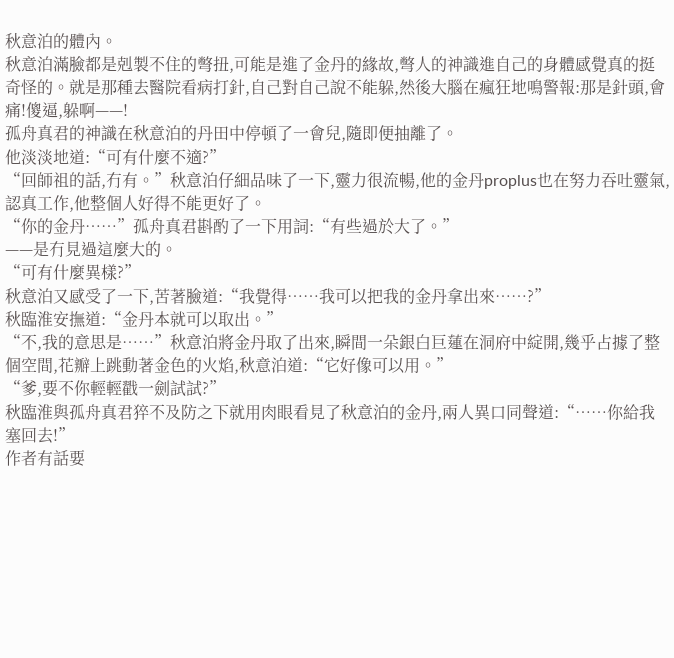秋意泊的體內。
秋意泊滿臉都是剋製不住的彆扭,可能是進了金丹的緣故,彆人的神識進自己的身體感覺真的挺奇怪的。就是那種去醫院看病打針,自己對自己說不能躲,然後大腦在瘋狂地鳴警報:那是針頭,會痛!傻逼,躲啊——!
孤舟真君的神識在秋意泊的丹田中停頓了一會兒,隨即便抽離了。
他淡淡地道:“可有什麼不適?”
“回師祖的話,冇有。”秋意泊仔細品味了一下,靈力很流暢,他的金丹proplus也在努力吞吐靈氣,認真工作,他整個人好得不能更好了。
“你的金丹……”孤舟真君斟酌了一下用詞:“有些過於大了。”
——是冇見過這麼大的。
“可有什麼異樣?”
秋意泊又感受了一下,苦著臉道:“我覺得……我可以把我的金丹拿出來……?”
秋臨淮安撫道:“金丹本就可以取出。”
“不,我的意思是……”秋意泊將金丹取了出來,瞬間一朵銀白巨蓮在洞府中綻開,幾乎占據了整個空間,花瓣上跳動著金色的火焰,秋意泊道:“它好像可以用。”
“爹,要不你輕輕戳一劍試試?”
秋臨淮與孤舟真君猝不及防之下就用肉眼看見了秋意泊的金丹,兩人異口同聲道:“……你給我塞回去!”
作者有話要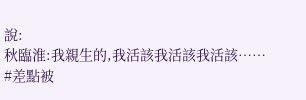說:
秋臨淮:我親生的,我活該我活該我活該……
#差點被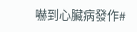嚇到心臟病發作#